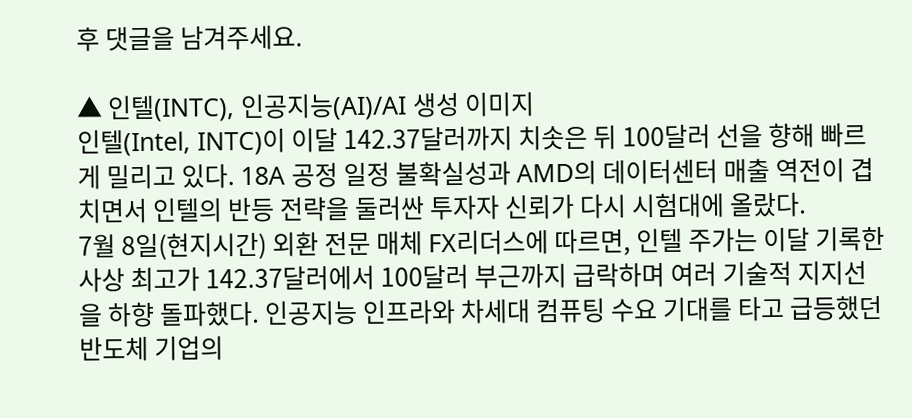후 댓글을 남겨주세요.

▲ 인텔(INTC), 인공지능(AI)/AI 생성 이미지
인텔(Intel, INTC)이 이달 142.37달러까지 치솟은 뒤 100달러 선을 향해 빠르게 밀리고 있다. 18A 공정 일정 불확실성과 AMD의 데이터센터 매출 역전이 겹치면서 인텔의 반등 전략을 둘러싼 투자자 신뢰가 다시 시험대에 올랐다.
7월 8일(현지시간) 외환 전문 매체 FX리더스에 따르면, 인텔 주가는 이달 기록한 사상 최고가 142.37달러에서 100달러 부근까지 급락하며 여러 기술적 지지선을 하향 돌파했다. 인공지능 인프라와 차세대 컴퓨팅 수요 기대를 타고 급등했던 반도체 기업의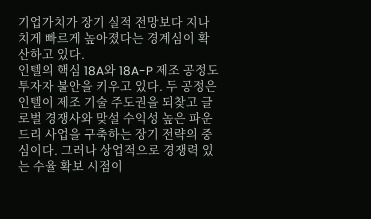기업가치가 장기 실적 전망보다 지나치게 빠르게 높아졌다는 경계심이 확산하고 있다.
인텔의 핵심 18A와 18A-P 제조 공정도 투자자 불안을 키우고 있다. 두 공정은 인텔이 제조 기술 주도권을 되찾고 글로벌 경쟁사와 맞설 수익성 높은 파운드리 사업을 구축하는 장기 전략의 중심이다. 그러나 상업적으로 경쟁력 있는 수율 확보 시점이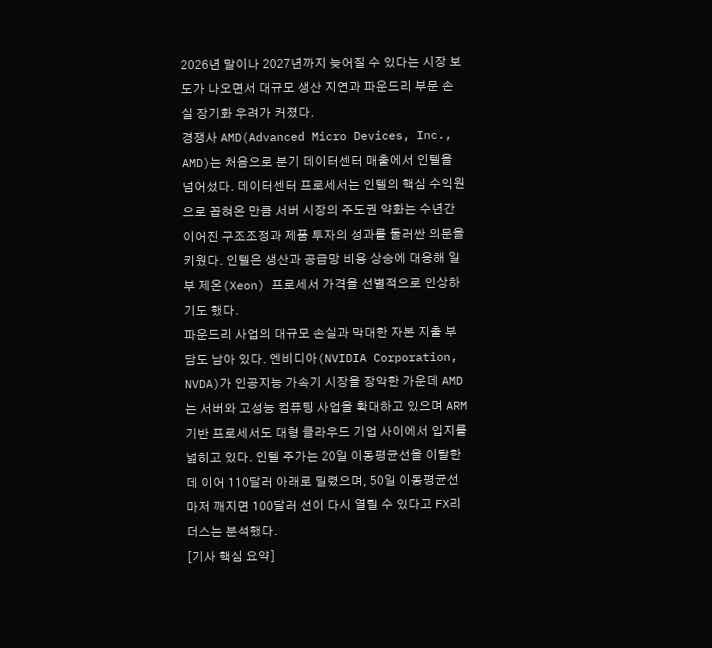2026년 말이나 2027년까지 늦어질 수 있다는 시장 보도가 나오면서 대규모 생산 지연과 파운드리 부문 손실 장기화 우려가 커졌다.
경쟁사 AMD(Advanced Micro Devices, Inc., AMD)는 처음으로 분기 데이터센터 매출에서 인텔을 넘어섰다. 데이터센터 프로세서는 인텔의 핵심 수익원으로 꼽혀온 만큼 서버 시장의 주도권 약화는 수년간 이어진 구조조정과 제품 투자의 성과를 둘러싼 의문을 키웠다. 인텔은 생산과 공급망 비용 상승에 대응해 일부 제온(Xeon) 프로세서 가격을 선별적으로 인상하기도 했다.
파운드리 사업의 대규모 손실과 막대한 자본 지출 부담도 남아 있다. 엔비디아(NVIDIA Corporation, NVDA)가 인공지능 가속기 시장을 장악한 가운데 AMD는 서버와 고성능 컴퓨팅 사업을 확대하고 있으며 ARM 기반 프로세서도 대형 클라우드 기업 사이에서 입지를 넓히고 있다. 인텔 주가는 20일 이동평균선을 이탈한 데 이어 110달러 아래로 밀렸으며, 50일 이동평균선마저 깨지면 100달러 선이 다시 열릴 수 있다고 FX리더스는 분석했다.
[기사 핵심 요약]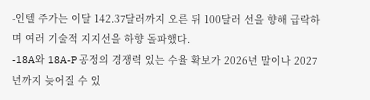-인텔 주가는 이달 142.37달러까지 오른 뒤 100달러 선을 향해 급락하며 여러 기술적 지지선을 하향 돌파했다.
-18A와 18A-P 공정의 경쟁력 있는 수율 확보가 2026년 말이나 2027년까지 늦어질 수 있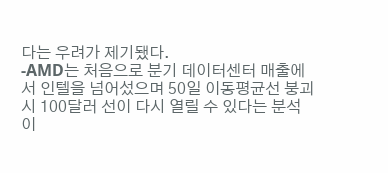다는 우려가 제기됐다.
-AMD는 처음으로 분기 데이터센터 매출에서 인텔을 넘어섰으며 50일 이동평균선 붕괴 시 100달러 선이 다시 열릴 수 있다는 분석이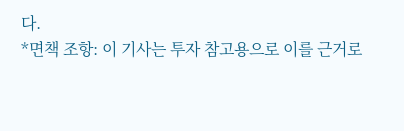다.
*면책 조항: 이 기사는 투자 참고용으로 이를 근거로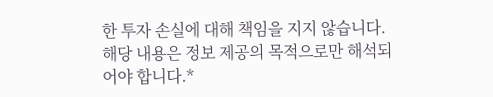한 투자 손실에 대해 책임을 지지 않습니다. 해당 내용은 정보 제공의 목적으로만 해석되어야 합니다.*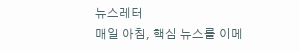뉴스레터
매일 아침, 핵심 뉴스를 이메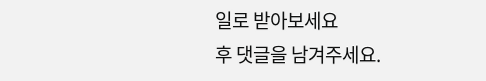일로 받아보세요
후 댓글을 남겨주세요.